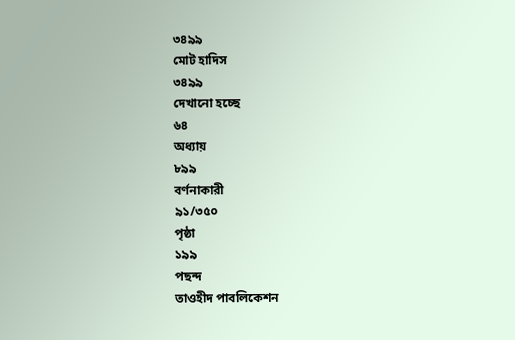৩৪৯৯
মোট হাদিস
৩৪৯৯
দেখানো হচ্ছে
৬৪
অধ্যায়
৮৯৯
বর্ণনাকারী
৯১/৩৫০
পৃষ্ঠা
১৯৯
পছন্দ
তাওহীদ পাবলিকেশন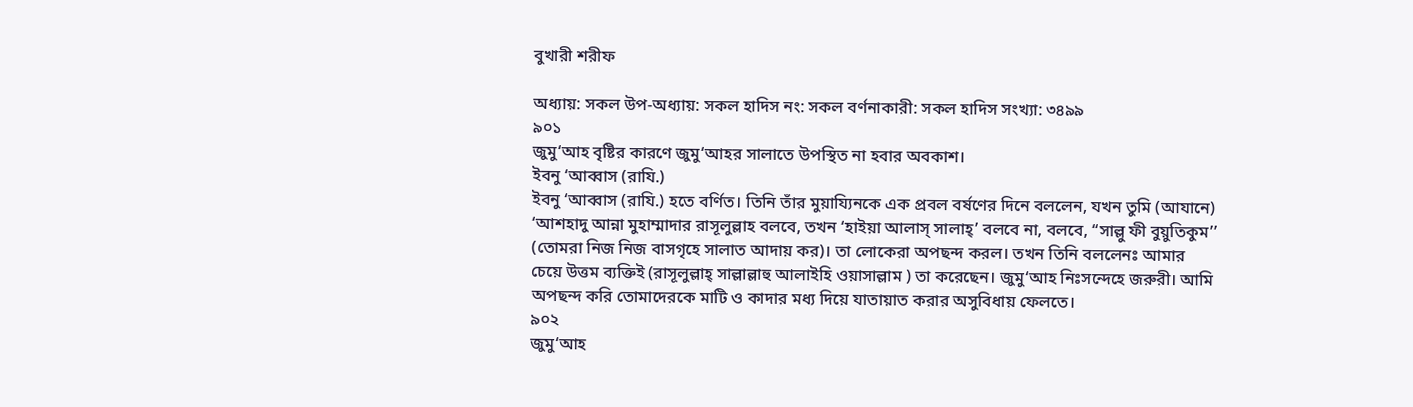বুখারী শরীফ

অধ্যায়: সকল উপ-অধ্যায়: সকল হাদিস নং: সকল বর্ণনাকারী: সকল হাদিস সংখ্যা: ৩৪৯৯
৯০১
জুমু‘আহ বৃষ্টির কারণে জুমু‘আহর সালাতে উপস্থিত না হবার অবকাশ।
ইবনু ‘আব্বাস (রাযি.)
ইবনু ‘আব্বাস (রাযি.) হতে বর্ণিত। তিনি তাঁর মুয়ায্যিনকে এক প্রবল বর্ষণের দিনে বললেন, যখন তুমি (আযানে) ‘আশহাদু আন্না মুহাম্মাদার রাসূলুল্লাহ বলবে, তখন ‘হাইয়া আলাস্ সালাহ্’ বলবে না, বলবে, ‘‘সাল্লু ফী বুয়ুতিকুম’’ (তোমরা নিজ নিজ বাসগৃহে সালাত আদায় কর)। তা লোকেরা অপছন্দ করল। তখন তিনি বললেনঃ আমার চেয়ে উত্তম ব্যক্তিই (রাসূলুল্লাহ্ সাল্লাল্লাহু আলাইহি ওয়াসাল্লাম ) তা করেছেন। জুমু‘আহ নিঃসন্দেহে জরুরী। আমি অপছন্দ করি তোমাদেরকে মাটি ও কাদার মধ্য দিয়ে যাতায়াত করার অসুবিধায় ফেলতে।
৯০২
জুমু‘আহ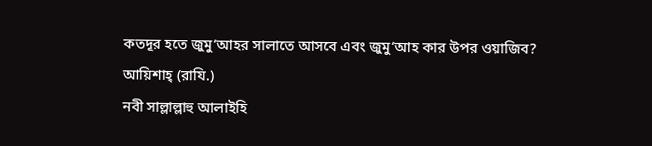কতদূর হতে জুমু‘আহর সালাতে আসবে এবং জুমু‘আহ কার উপর ওয়াজিব?
আয়িশাহ্ (রাযি.)
নবী সাল্লাল্লাহু আলাইহি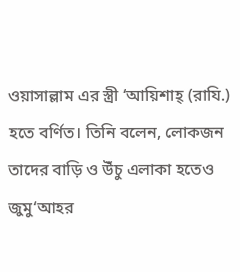ওয়াসাল্লাম এর স্ত্রী ‘আয়িশাহ্ (রাযি.) হতে বর্ণিত। তিনি বলেন, লোকজন তাদের বাড়ি ও উঁচু এলাকা হতেও জুমু‘আহর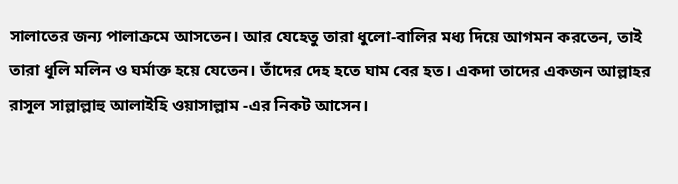সালাতের জন্য পালাক্রমে আসতেন। আর যেহেতু তারা ধুলো-বালির মধ্য দিয়ে আগমন করতেন, তাই তারা ধূলি মলিন ও ঘর্মাক্ত হয়ে যেতেন। তাঁদের দেহ হতে ঘাম বের হত। একদা তাদের একজন আল্লাহর রাসূল সাল্লাল্লাহু আলাইহি ওয়াসাল্লাম -এর নিকট আসেন।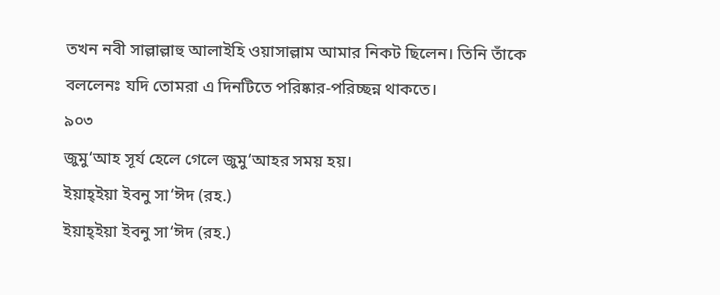তখন নবী সাল্লাল্লাহু আলাইহি ওয়াসাল্লাম আমার নিকট ছিলেন। তিনি তাঁকে বললেনঃ যদি তোমরা এ দিনটিতে পরিষ্কার-পরিচ্ছন্ন থাকতে।
৯০৩
জুমু‘আহ সূর্য হেলে গেলে জুমু‘আহর সময় হয়।
ইয়াহ্ইয়া ইবনু সা‘ঈদ (রহ.)
ইয়াহ্ইয়া ইবনু সা‘ঈদ (রহ.)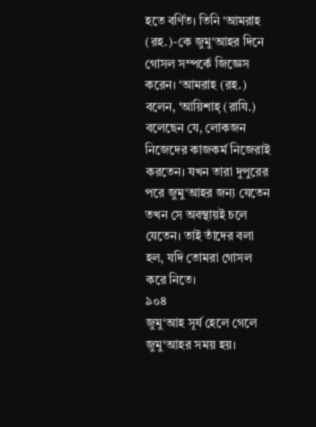হতে বর্ণিত। তিনি ‘আমরাহ (রহ.)-কে জুমু‘আহর দিনে গোসল সম্পর্কে জিজ্ঞেস করেন। ‘আমরাহ (রহ.) বলেন, ‘আয়িশাহ্ (রাযি.) বলেছেন যে, লোকজন নিজেদের কাজকর্ম নিজেরাই করতেন। যখন তারা দুপুরের পরে জুমু‘আহর জন্য যেতেন তখন সে অবস্থায়ই চলে যেতেন। তাই তাঁদের বলা হল, যদি তোমরা গোসল করে নিতে।
৯০৪
জুমু‘আহ সূর্য হেলে গেলে জুমু‘আহর সময় হয়।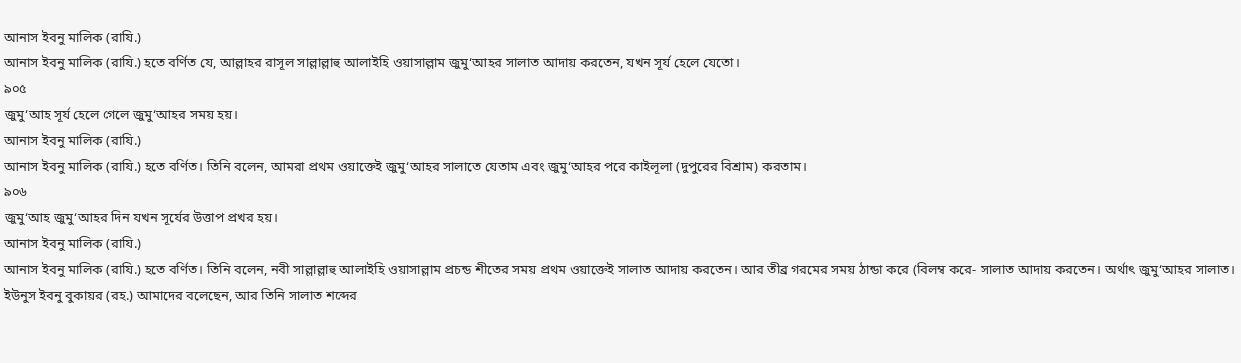আনাস ইবনু মালিক (রাযি.)
আনাস ইবনু মালিক (রাযি.) হতে বর্ণিত যে, আল্লাহর রাসূল সাল্লাল্লাহু আলাইহি ওয়াসাল্লাম জুমু‘আহর সালাত আদায় করতেন, যখন সূর্য হেলে যেতো।
৯০৫
জুমু‘আহ সূর্য হেলে গেলে জুমু‘আহর সময় হয়।
আনাস ইবনু মালিক (রাযি.)
আনাস ইবনু মালিক (রাযি.) হতে বর্ণিত। তিনি বলেন, আমরা প্রথম ওয়াক্তেই জুমু‘আহর সালাতে যেতাম এবং জুমু‘আহর পরে কাইলূলা (দুপুরের বিশ্রাম) করতাম।
৯০৬
জুমু‘আহ জুমু‘আহর দিন যখন সূর্যের উত্তাপ প্রখর হয়।
আনাস ইবনু মালিক (রাযি.)
আনাস ইবনু মালিক (রাযি.) হতে বর্ণিত। তিনি বলেন, নবী সাল্লাল্লাহু আলাইহি ওয়াসাল্লাম প্রচন্ড শীতের সময় প্রথম ওয়াক্তেই সালাত আদায় করতেন। আর তীব্র গরমের সময় ঠান্ডা করে (বিলম্ব করে- সালাত আদায় করতেন। অর্থাৎ জুমু‘আহর সালাত। ইউনুস ইবনু বুকায়র (রহ.) আমাদের বলেছেন, আর তিনি সালাত শব্দের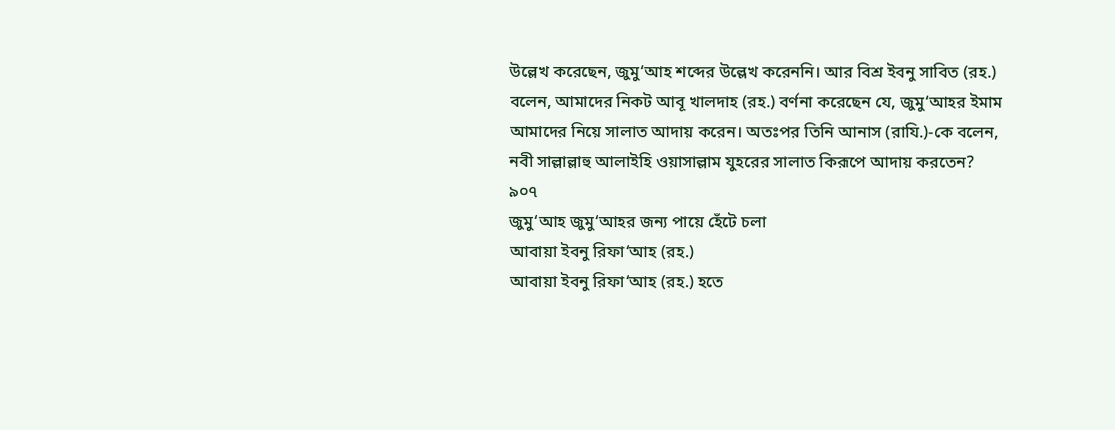উল্লেখ করেছেন, জুমু‘আহ শব্দের উল্লেখ করেননি। আর বিশ্র ইবনু সাবিত (রহ.) বলেন, আমাদের নিকট আবূ খালদাহ (রহ.) বর্ণনা করেছেন যে, জুমু‘আহর ইমাম আমাদের নিয়ে সালাত আদায় করেন। অতঃপর তিনি আনাস (রাযি.)-কে বলেন, নবী সাল্লাল্লাহু আলাইহি ওয়াসাল্লাম যুহরের সালাত কিরূপে আদায় করতেন?
৯০৭
জুমু‘আহ জুমু‘আহর জন্য পায়ে হেঁটে চলা
আবায়া ইবনু রিফা‘আহ (রহ.)
আবায়া ইবনু রিফা‘আহ (রহ.) হতে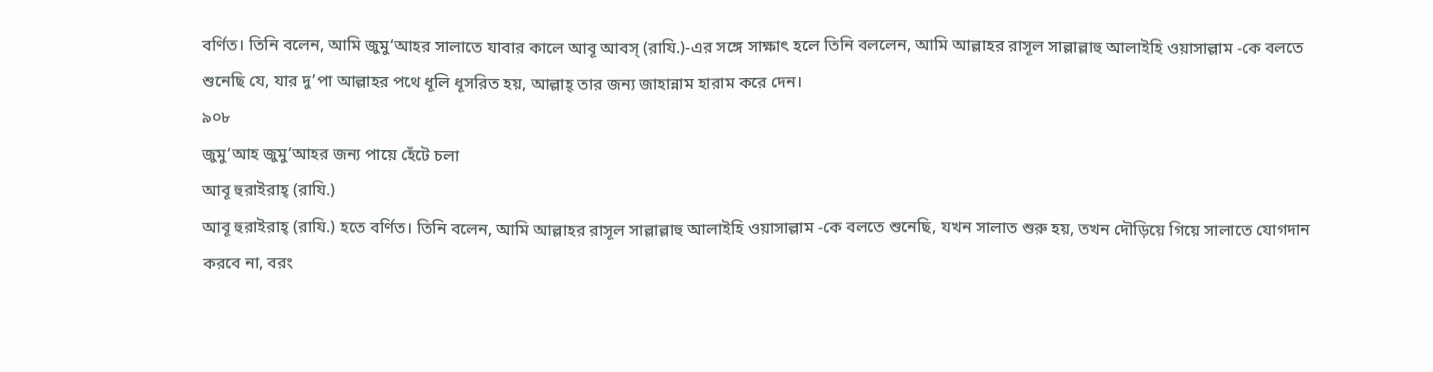বর্ণিত। তিনি বলেন, আমি জুমু‘আহর সালাতে যাবার কালে আবূ আবস্ (রাযি.)-এর সঙ্গে সাক্ষাৎ হলে তিনি বললেন, আমি আল্লাহর রাসূল সাল্লাল্লাহু আলাইহি ওয়াসাল্লাম -কে বলতে শুনেছি যে, যার দু’পা আল্লাহর পথে ধূলি ধূসরিত হয়, আল্লাহ্ তার জন্য জাহান্নাম হারাম করে দেন।
৯০৮
জুমু‘আহ জুমু‘আহর জন্য পায়ে হেঁটে চলা
আবূ হুরাইরাহ্ (রাযি.)
আবূ হুরাইরাহ্ (রাযি.) হতে বর্ণিত। তিনি বলেন, আমি আল্লাহর রাসূল সাল্লাল্লাহু আলাইহি ওয়াসাল্লাম -কে বলতে শুনেছি, যখন সালাত শুরু হয়, তখন দৌড়িয়ে গিয়ে সালাতে যোগদান করবে না, বরং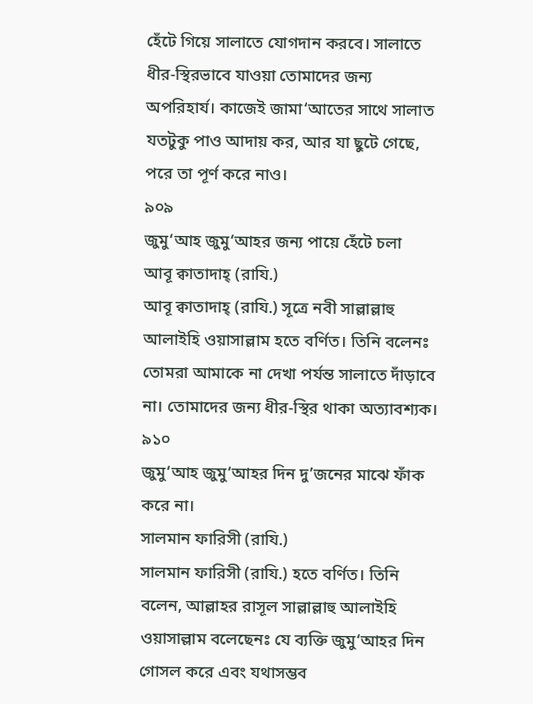হেঁটে গিয়ে সালাতে যোগদান করবে। সালাতে ধীর-স্থিরভাবে যাওয়া তোমাদের জন্য অপরিহার্য। কাজেই জামা‘আতের সাথে সালাত যতটুকু পাও আদায় কর, আর যা ছুটে গেছে, পরে তা পূর্ণ করে নাও।
৯০৯
জুমু‘আহ জুমু‘আহর জন্য পায়ে হেঁটে চলা
আবূ ক্বাতাদাহ্ (রাযি.)
আবূ ক্বাতাদাহ্ (রাযি.) সূত্রে নবী সাল্লাল্লাহু আলাইহি ওয়াসাল্লাম হতে বর্ণিত। তিনি বলেনঃ তোমরা আমাকে না দেখা পর্যন্ত সালাতে দাঁড়াবে না। তোমাদের জন্য ধীর-স্থির থাকা অত্যাবশ্যক।
৯১০
জুমু‘আহ জুমু‘আহর দিন দু’জনের মাঝে ফাঁক করে না।
সালমান ফারিসী (রাযি.)
সালমান ফারিসী (রাযি.) হতে বর্ণিত। তিনি বলেন, আল্লাহর রাসূল সাল্লাল্লাহু আলাইহি ওয়াসাল্লাম বলেছেনঃ যে ব্যক্তি জুমু‘আহর দিন গোসল করে এবং যথাসম্ভব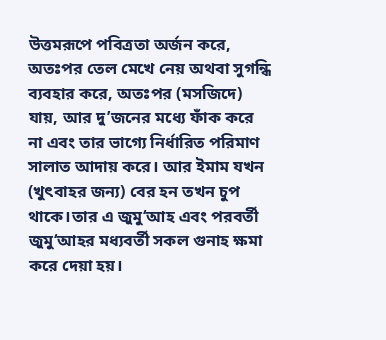উত্তমরূপে পবিত্রতা অর্জন করে, অতঃপর তেল মেখে নেয় অথবা সুগন্ধি ব্যবহার করে, অতঃপর (মসজিদে) যায়, আর দু’জনের মধ্যে ফাঁক করে না এবং তার ভাগ্যে নির্ধারিত পরিমাণ সালাত আদায় করে। আর ইমাম যখন (খুৎবাহর জন্য) বের হন তখন চুপ থাকে।তার এ জুমু‘আহ এবং পরবর্তী জুমু‘আহর মধ্যবর্তী সকল গুনাহ ক্ষমা করে দেয়া হয়।